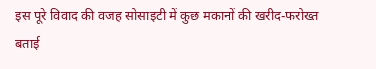इस पूरे विवाद की वजह सोसाइटी में कुछ मकानों की खरीद-फरोख्त बताई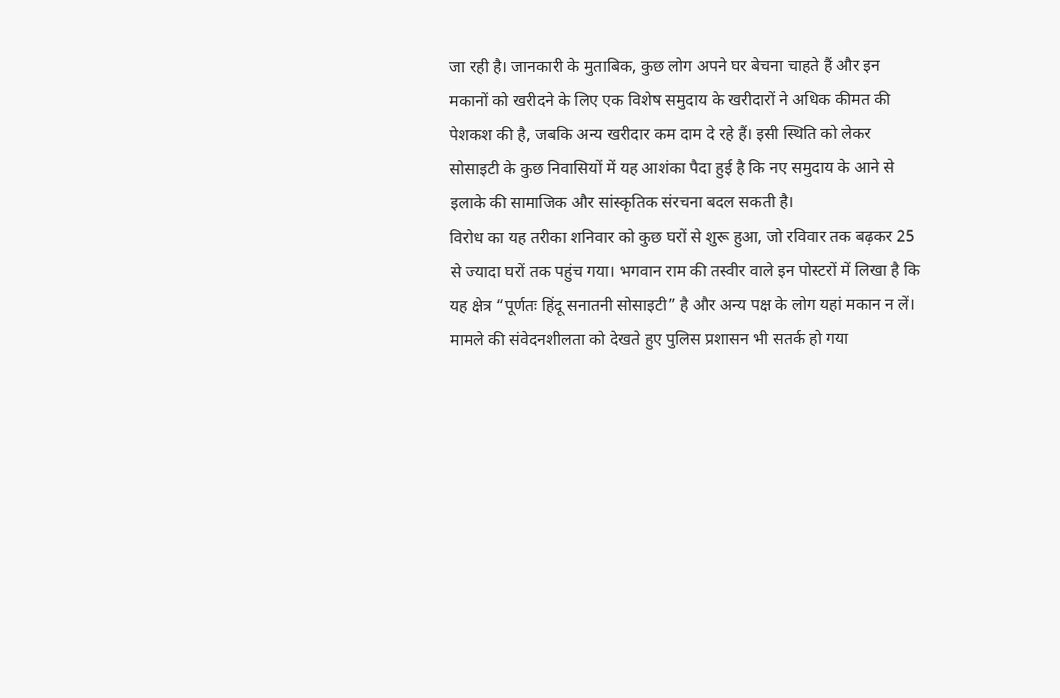जा रही है। जानकारी के मुताबिक, कुछ लोग अपने घर बेचना चाहते हैं और इन मकानों को खरीदने के लिए एक विशेष समुदाय के खरीदारों ने अधिक कीमत की पेशकश की है, जबकि अन्य खरीदार कम दाम दे रहे हैं। इसी स्थिति को लेकर सोसाइटी के कुछ निवासियों में यह आशंका पैदा हुई है कि नए समुदाय के आने से इलाके की सामाजिक और सांस्कृतिक संरचना बदल सकती है।
विरोध का यह तरीका शनिवार को कुछ घरों से शुरू हुआ, जो रविवार तक बढ़कर 25 से ज्यादा घरों तक पहुंच गया। भगवान राम की तस्वीर वाले इन पोस्टरों में लिखा है कि यह क्षेत्र “पूर्णतः हिंदू सनातनी सोसाइटी” है और अन्य पक्ष के लोग यहां मकान न लें।
मामले की संवेदनशीलता को देखते हुए पुलिस प्रशासन भी सतर्क हो गया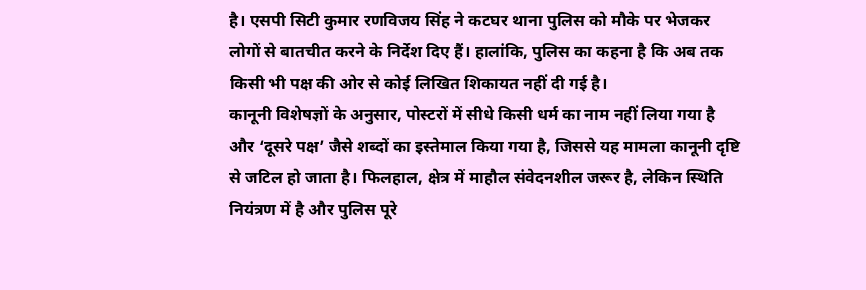है। एसपी सिटी कुमार रणविजय सिंह ने कटघर थाना पुलिस को मौके पर भेजकर लोगों से बातचीत करने के निर्देश दिए हैं। हालांकि, पुलिस का कहना है कि अब तक किसी भी पक्ष की ओर से कोई लिखित शिकायत नहीं दी गई है।
कानूनी विशेषज्ञों के अनुसार, पोस्टरों में सीधे किसी धर्म का नाम नहीं लिया गया है और ‘दूसरे पक्ष’ जैसे शब्दों का इस्तेमाल किया गया है, जिससे यह मामला कानूनी दृष्टि से जटिल हो जाता है। फिलहाल, क्षेत्र में माहौल संवेदनशील जरूर है, लेकिन स्थिति नियंत्रण में है और पुलिस पूरे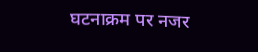घटनाक्रम पर नजर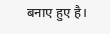बनाए हुए है।